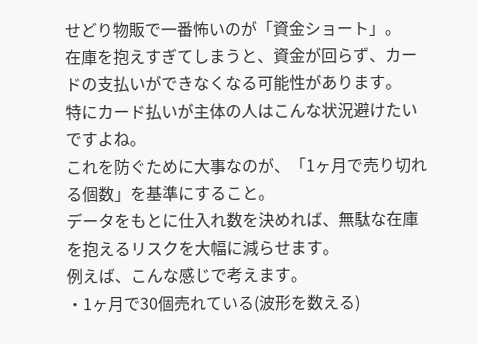せどり物販で一番怖いのが「資金ショート」。
在庫を抱えすぎてしまうと、資金が回らず、カードの支払いができなくなる可能性があります。
特にカード払いが主体の人はこんな状況避けたいですよね。
これを防ぐために大事なのが、「1ヶ月で売り切れる個数」を基準にすること。
データをもとに仕入れ数を決めれば、無駄な在庫を抱えるリスクを大幅に減らせます。
例えば、こんな感じで考えます。
・1ヶ月で30個売れている(波形を数える)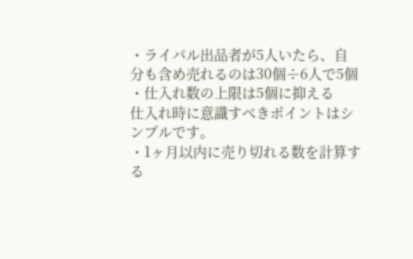・ライバル出品者が5人いたら、自分も含め売れるのは30個÷6人で5個
・仕入れ数の上限は5個に抑える
仕入れ時に意識すべきポイントはシンプルです。
・1ヶ月以内に売り切れる数を計算する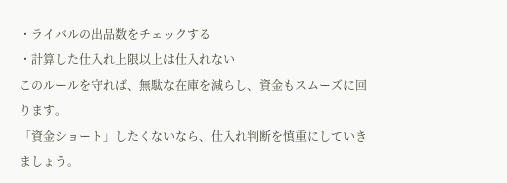・ライバルの出品数をチェックする
・計算した仕入れ上限以上は仕入れない
このルールを守れば、無駄な在庫を減らし、資金もスムーズに回ります。
「資金ショート」したくないなら、仕入れ判断を慎重にしていきましょう。